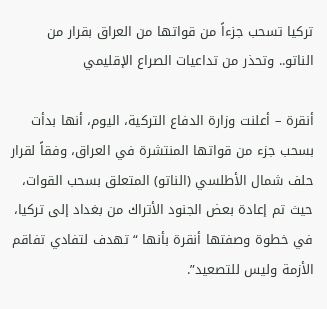تركيا تسحب جزءاً من قواتها من العراق بقرار من الناتو.. وتحذر من تداعيات الصراع الإقليمي

أنقرة – أعلنت وزارة الدفاع التركية، اليوم، أنها بدأت بسحب جزء من قواتها المنتشرة في العراق، وفقاً لقرار حلف شمال الأطلسي (الناتو) المتعلق بسحب القوات، حيث تم إعادة بعض الجنود الأتراك من بغداد إلى تركيا، في خطوة وصفتها أنقرة بأنها “تهدف لتفادي تفاقم الأزمة وليس للتصعيد”.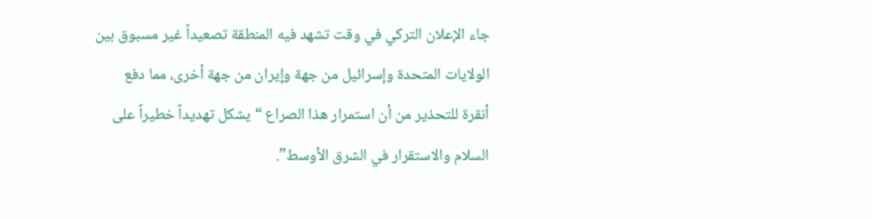جاء الإعلان التركي في وقت تشهد فيه المنطقة تصعيداً غير مسبوق بين الولايات المتحدة وإسرائيل من جهة وإيران من جهة أخرى، مما دفع أنقرة للتحذير من أن استمرار هذا الصراع “يشكل تهديداً خطيراً على السلام والاستقرار في الشرق الأوسط”.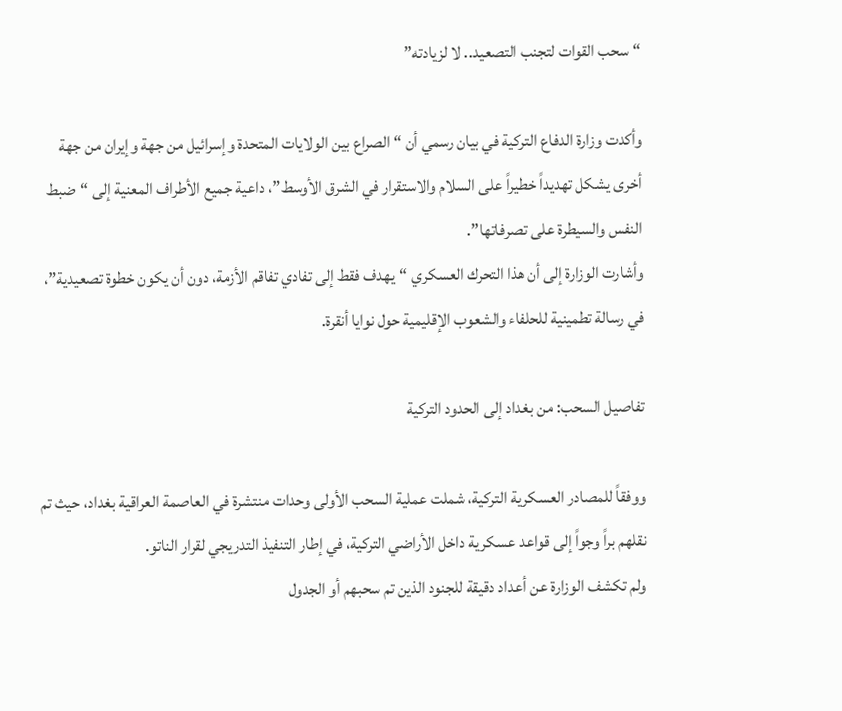“سحب القوات لتجنب التصعيد.. لا لزيادته”

وأكدت وزارة الدفاع التركية في بيان رسمي أن “الصراع بين الولايات المتحدة وإسرائيل من جهة وإيران من جهة أخرى يشكل تهديداً خطيراً على السلام والاستقرار في الشرق الأوسط”، داعية جميع الأطراف المعنية إلى “ضبط النفس والسيطرة على تصرفاتها”.
وأشارت الوزارة إلى أن هذا التحرك العسكري “يهدف فقط إلى تفادي تفاقم الأزمة، دون أن يكون خطوة تصعيدية”، في رسالة تطمينية للحلفاء والشعوب الإقليمية حول نوايا أنقرة.

تفاصيل السحب: من بغداد إلى الحدود التركية

ووفقاً للمصادر العسكرية التركية، شملت عملية السحب الأولى وحدات منتشرة في العاصمة العراقية بغداد، حيث تم نقلهم براً وجواً إلى قواعد عسكرية داخل الأراضي التركية، في إطار التنفيذ التدريجي لقرار الناتو.
ولم تكشف الوزارة عن أعداد دقيقة للجنود الذين تم سحبهم أو الجدول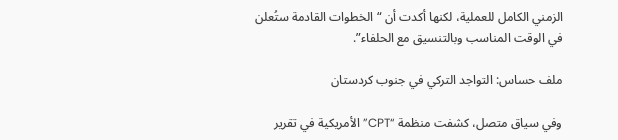الزمني الكامل للعملية، لكنها أكدت أن “الخطوات القادمة ستُعلن في الوقت المناسب وبالتنسيق مع الحلفاء”.

ملف حساس: التواجد التركي في جنوب كردستان

وفي سياق متصل، كشفت منظمة “CPT” الأمريكية في تقرير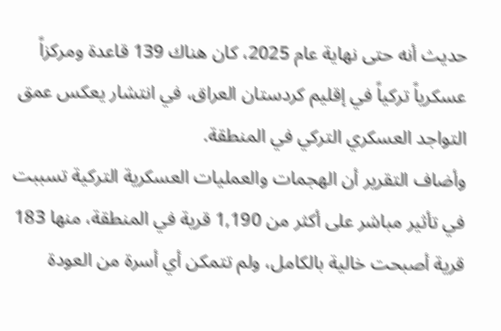حديث أنه حتى نهاية عام 2025، كان هناك 139 قاعدة ومركزاً عسكرياً تركياً في إقليم كردستان العراق، في انتشار يعكس عمق التواجد العسكري التركي في المنطقة.
وأضاف التقرير أن الهجمات والعمليات العسكرية التركية تسببت في تأثير مباشر على أكثر من 1,190 قرية في المنطقة، منها 183 قرية أصبحت خالية بالكامل، ولم تتمكن أي أسرة من العودة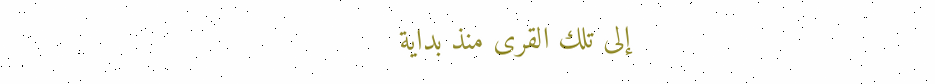إلى تلك القرى منذ بداية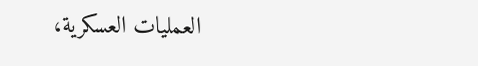العمليات العسكرية،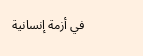في أزمة إنسانية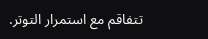تتفاقم مع استمرار التوتر.